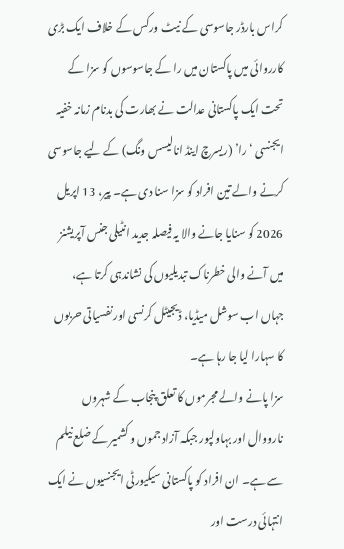کراس بارڈر جاسوسی کے نیٹ ورکس کے خلاف ایک بڑی کارروائی میں پاکستان میں را کے جاسوسوں کو سزا کے تحت ایک پاکستانی عدالت نے بھارت کی بدنام زمانہ خفیہ ایجنسی ‘را’ (ریسرچ اینڈ انالیسس ونگ) کے لیے جاسوسی کرنے والے تین افراد کو سزا سنا دی ہے۔ پیر، 13 اپریل 2026 کو سنایا جانے والا یہ فیصلہ جدید انٹیلی جنس آپریشنز میں آنے والی خطرناک تبدیلیوں کی نشاندہی کرتا ہے، جہاں اب سوشل میڈیا، ڈیجیٹل کرنسی اور نفسیاتی حربوں کا سہارا لیا جا رہا ہے۔
سزا پانے والے مجرموں کا تعلق پنجاب کے شہروں نارووال اور بہاولپور جبکہ آزاد جموں و کشمیر کے ضلع نیلم سے ہے۔ ان افراد کو پاکستانی سیکیورٹی ایجنسیوں نے ایک انتہائی درست اور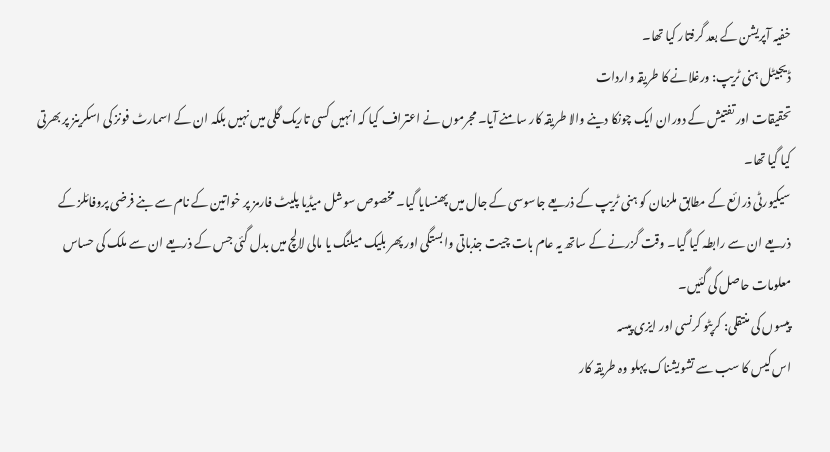خفیہ آپریشن کے بعد گرفتار کیا تھا۔
ڈیجیٹل ہنی ٹریپ: ورغلانے کا طریقہ واردات
تحقیقات اور تفتیش کے دوران ایک چونکا دینے والا طریقہ کار سامنے آیا۔ مجرموں نے اعتراف کیا کہ انہیں کسی تاریک گلی میں نہیں بلکہ ان کے اسمارٹ فونز کی اسکرینز پر بھرتی کیا گیا تھا۔
سیکیورٹی ذرائع کے مطابق ملزمان کو ہنی ٹریپ کے ذریعے جاسوسی کے جال میں پھنسایا گیا۔ مخصوص سوشل میڈیا پلیٹ فارمز پر خواتین کے نام سے بنے فرضی پروفائلز کے ذریعے ان سے رابطہ کیا گیا۔ وقت گزرنے کے ساتھ یہ عام بات چیت جذباتی وابستگی اور پھر بلیک میلنگ یا مالی لالچ میں بدل گئی جس کے ذریعے ان سے ملک کی حساس معلومات حاصل کی گئیں۔
پیسوں کی منتقلی: کرپٹو کرنسی اور ایزی پیسہ
اس کیس کا سب سے تشویشناک پہلو وہ طریقہ کار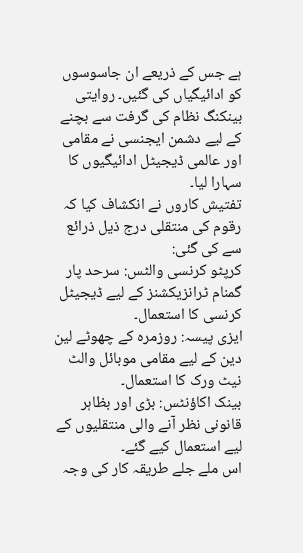ہے جس کے ذریعے ان جاسوسوں کو ادائیگیاں کی گئیں۔ روایتی بینکنگ نظام کی گرفت سے بچنے کے لیے دشمن ایجنسی نے مقامی اور عالمی ڈیجیٹل ادائیگیوں کا سہارا لیا۔
تفتیش کاروں نے انکشاف کیا کہ رقوم کی منتقلی درج ذیل ذرائع سے کی گئی:
کرپٹو کرنسی والٹس: سرحد پار گمنام ٹرانزیکشنز کے لیے ڈیجیٹل کرنسی کا استعمال۔
ایزی پیسہ: روزمرہ کے چھوٹے لین دین کے لیے مقامی موبائل والٹ نیٹ ورک کا استعمال۔
بینک اکاؤنٹس: بڑی اور بظاہر قانونی نظر آنے والی منتقلیوں کے لیے استعمال کیے گئے۔
اس ملے جلے طریقہ کار کی وجہ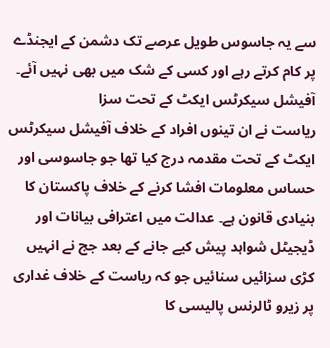سے یہ جاسوس طویل عرصے تک دشمن کے ایجنڈے پر کام کرتے رہے اور کسی کے شک میں بھی نہیں آئے۔
آفیشل سیکرٹس ایکٹ کے تحت سزا
ریاست نے ان تینوں افراد کے خلاف آفیشل سیکرٹس ایکٹ کے تحت مقدمہ درج کیا تھا جو جاسوسی اور حساس معلومات افشا کرنے کے خلاف پاکستان کا بنیادی قانون ہے۔ عدالت میں اعترافی بیانات اور ڈیجیٹل شواہد پیش کیے جانے کے بعد جج نے انہیں کڑی سزائیں سنائیں جو کہ ریاست کے خلاف غداری پر زیرو ٹالرنس پالیسی کا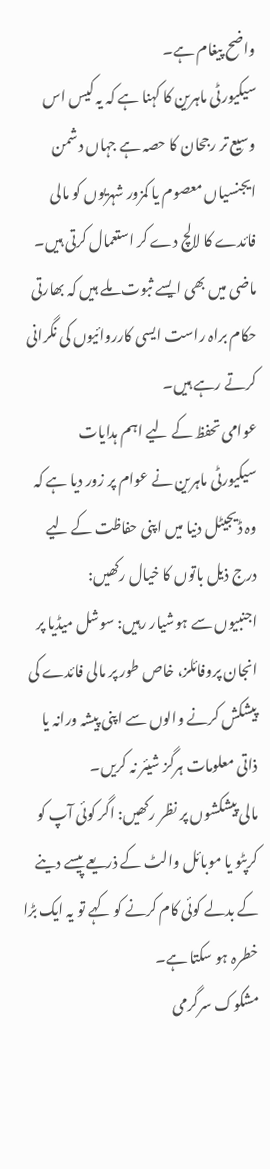واضح پیغام ہے۔
سیکیورٹی ماہرین کا کہنا ہے کہ یہ کیس اس وسیع تر رجحان کا حصہ ہے جہاں دشمن ایجنسیاں معصوم یا کمزور شہریوں کو مالی فائدے کا لالچ دے کر استعمال کرتی ہیں۔ ماضی میں بھی ایسے ثبوت ملے ہیں کہ بھارتی حکام براہ راست ایسی کارروائیوں کی نگرانی کرتے رہے ہیں۔
عوامی تحفظ کے لیے اہم ہدایات
سیکیورٹی ماہرین نے عوام پر زور دیا ہے کہ وہ ڈیجیٹل دنیا میں اپنی حفاظت کے لیے درج ذیل باتوں کا خیال رکھیں:
اجنبیوں سے ہوشیار رہیں: سوشل میڈیا پر انجان پروفائلز، خاص طور پر مالی فائدے کی پیشکش کرنے والوں سے اپنی پیشہ ورانہ یا ذاتی معلومات ہرگز شیئر نہ کریں۔
مالی پیشکشوں پر نظر رکھیں: اگر کوئی آپ کو کرپٹو یا موبائل والٹ کے ذریعے پیسے دینے کے بدلے کوئی کام کرنے کو کہے تو یہ ایک بڑا خطرہ ہو سکتا ہے۔
مشکوک سرگرمی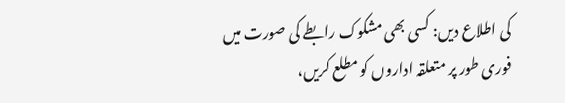کی اطلاع دیں: کسی بھی مشکوک رابطے کی صورت میں فوری طور پر متعلقہ اداروں کو مطلع کریں،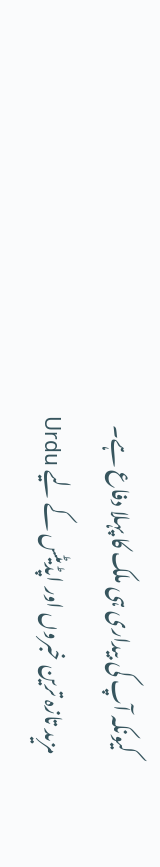کیونکہ آپ کی بیداری ہی ملک کا پہلا دفاع ہے۔
مزید تازہ ترین خبروں اور اپڈیٹس کے لیے Urdu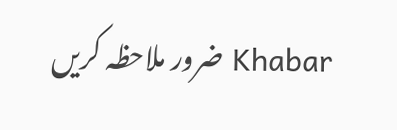Khabar ضرور ملاحظہ کریں